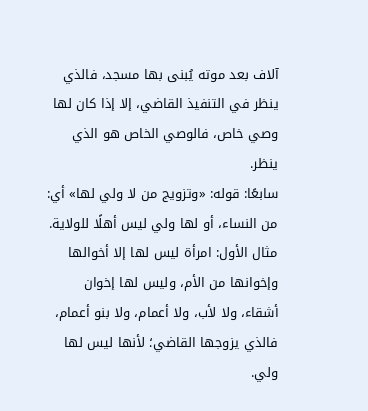آلاف بعد موته يُبنى بها مسجد، فالذي ينظر في التنفيذ القاضي، إلا إذا كان لها وصي خاص، فالوصي الخاص هو الذي ينظر.
سابعًا: قوله: «وتزويج من لا ولي لها» أي: من النساء، أو لها ولي ليس أهلًا للولاية.
مثال الأول: امرأة ليس لها إلا أخوالها وإخوانها من الأم، وليس لها إخوان أشقاء، ولا لأب، ولا أعمام، ولا بنو أعمام، فالذي يزوجها القاضي؛ لأنها ليس لها ولي.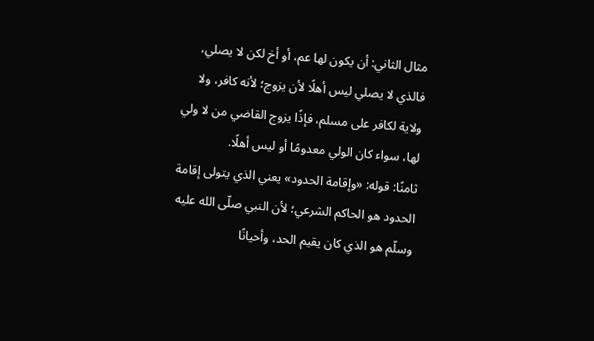مثال الثاني: أن يكون لها عم، أو أخ لكن لا يصلي، فالذي لا يصلي ليس أهلًا لأن يزوج؛ لأنه كافر، ولا ولاية لكافر على مسلم، فإذًا يزوج القاضي من لا ولي لها، سواء كان الولي معدومًا أو ليس أهلًا.
ثامنًا: قوله: «وإقامة الحدود» يعني الذي يتولى إقامة الحدود هو الحاكم الشرعي؛ لأن النبي صلّى الله عليه وسلّم هو الذي كان يقيم الحد، وأحيانًا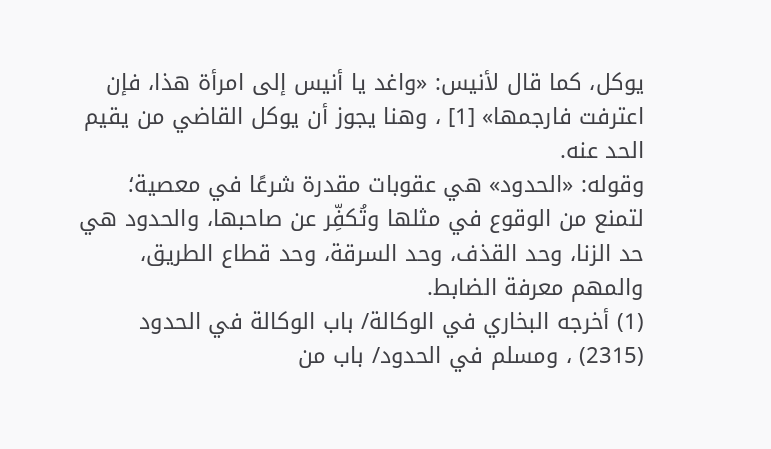يوكل، كما قال لأنيس: «واغد يا أنيس إلى امرأة هذا، فإن اعترفت فارجمها» [1] ، وهنا يجوز أن يوكل القاضي من يقيم الحد عنه.
وقوله: «الحدود» هي عقوبات مقدرة شرعًا في معصية؛ لتمنع من الوقوع في مثلها وتُكفِّر عن صاحبها، والحدود هي حد الزنا، وحد القذف، وحد السرقة، وحد قطاع الطريق، والمهم معرفة الضابط.
(1) أخرجه البخاري في الوكالة/ باب الوكالة في الحدود (2315) ، ومسلم في الحدود/ باب من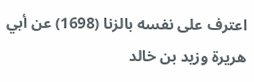اعترف على نفسه بالزنا (1698) عن أبي هريرة وزيد بن خالد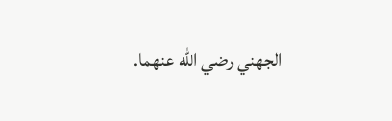الجهني رضي الله عنهما.